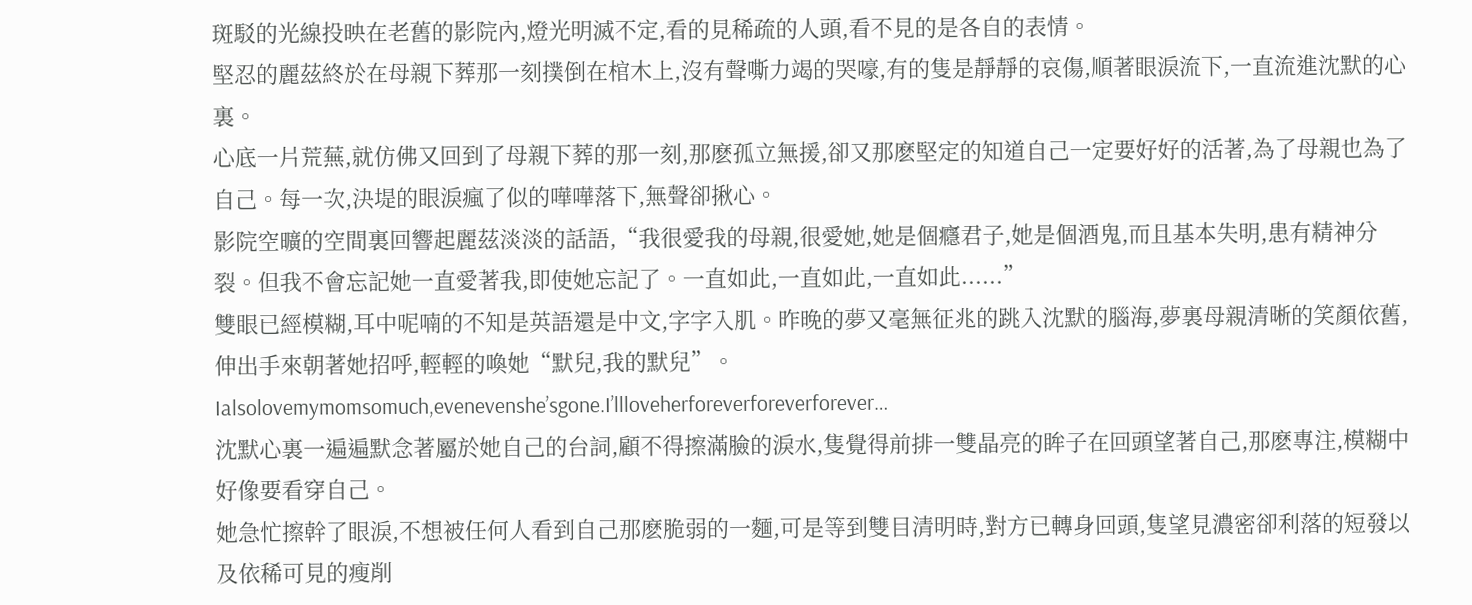斑駁的光線投映在老舊的影院內,燈光明滅不定,看的見稀疏的人頭,看不見的是各自的表情。
堅忍的麗茲終於在母親下葬那一刻撲倒在棺木上,沒有聲嘶力竭的哭嚎,有的隻是靜靜的哀傷,順著眼淚流下,一直流進沈默的心裏。
心底一片荒蕪,就仿佛又回到了母親下葬的那一刻,那麽孤立無援,卻又那麽堅定的知道自己一定要好好的活著,為了母親也為了自己。每一次,決堤的眼淚瘋了似的嘩嘩落下,無聲卻揪心。
影院空曠的空間裏回響起麗茲淡淡的話語,“我很愛我的母親,很愛她,她是個癮君子,她是個酒鬼,而且基本失明,患有精神分裂。但我不會忘記她一直愛著我,即使她忘記了。一直如此,一直如此,一直如此......”
雙眼已經模糊,耳中呢喃的不知是英語還是中文,字字入肌。昨晚的夢又毫無征兆的跳入沈默的腦海,夢裏母親清晰的笑顏依舊,伸出手來朝著她招呼,輕輕的喚她“默兒,我的默兒”。
Ialsolovemymomsomuch,evenevenshe’sgone.I’llloveherforeverforeverforever…
沈默心裏一遍遍默念著屬於她自己的台詞,顧不得擦滿臉的淚水,隻覺得前排一雙晶亮的眸子在回頭望著自己,那麽專注,模糊中好像要看穿自己。
她急忙擦幹了眼淚,不想被任何人看到自己那麽脆弱的一麵,可是等到雙目清明時,對方已轉身回頭,隻望見濃密卻利落的短發以及依稀可見的瘦削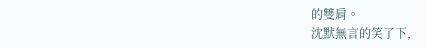的雙肩。
沈默無言的笑了下,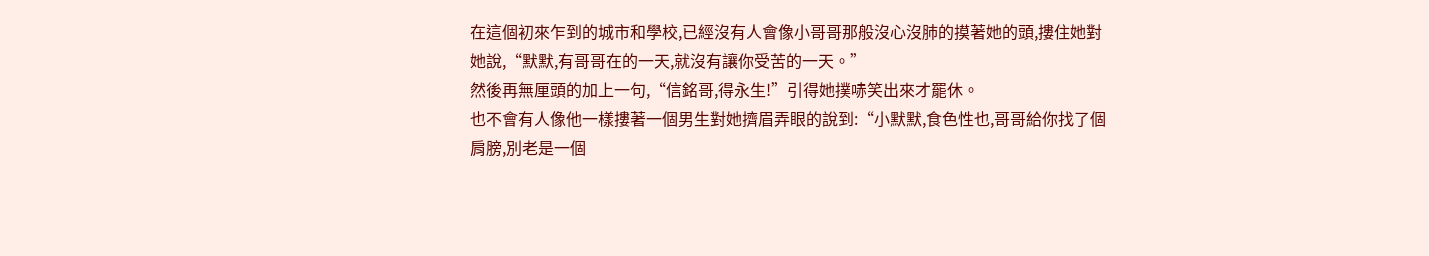在這個初來乍到的城市和學校,已經沒有人會像小哥哥那般沒心沒肺的摸著她的頭,摟住她對她說,“默默,有哥哥在的一天,就沒有讓你受苦的一天。”
然後再無厘頭的加上一句,“信銘哥,得永生!”引得她撲哧笑出來才罷休。
也不會有人像他一樣摟著一個男生對她擠眉弄眼的說到:“小默默,食色性也,哥哥給你找了個肩膀,別老是一個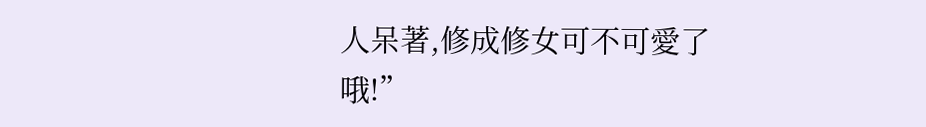人呆著,修成修女可不可愛了哦!”